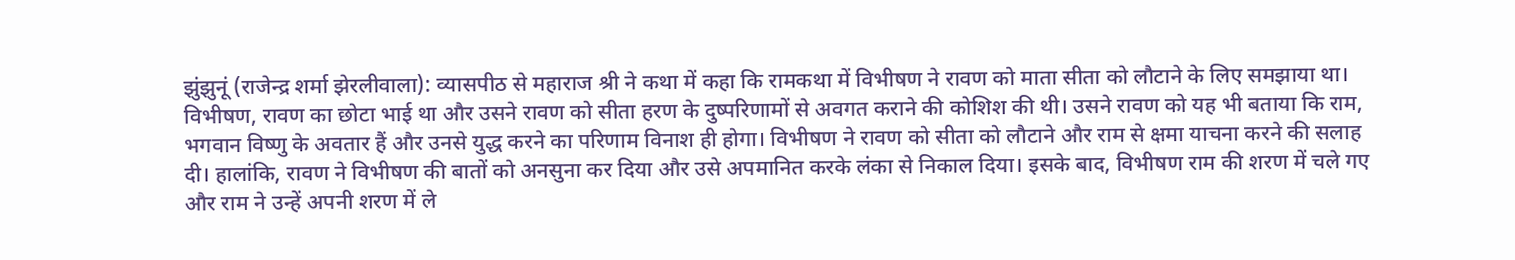झुंझुनूं (राजेन्द्र शर्मा झेरलीवाला): व्यासपीठ से महाराज श्री ने कथा में कहा कि रामकथा में विभीषण ने रावण को माता सीता को लौटाने के लिए समझाया था। विभीषण, रावण का छोटा भाई था और उसने रावण को सीता हरण के दुष्परिणामों से अवगत कराने की कोशिश की थी। उसने रावण को यह भी बताया कि राम, भगवान विष्णु के अवतार हैं और उनसे युद्ध करने का परिणाम विनाश ही होगा। विभीषण ने रावण को सीता को लौटाने और राम से क्षमा याचना करने की सलाह दी। हालांकि, रावण ने विभीषण की बातों को अनसुना कर दिया और उसे अपमानित करके लंका से निकाल दिया। इसके बाद, विभीषण राम की शरण में चले गए और राम ने उन्हें अपनी शरण में ले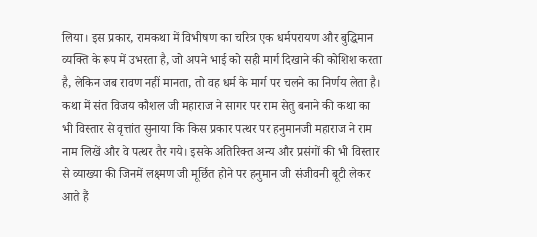लिया। इस प्रकार, रामकथा में विभीषण का चरित्र एक धर्मपरायण और बुद्धिमान व्यक्ति के रूप में उभरता है, जो अपने भाई को सही मार्ग दिखाने की कोशिश करता है, लेकिन जब रावण नहीं मानता, तो वह धर्म के मार्ग पर चलने का निर्णय लेता है। कथा में संत विजय कौशल जी महाराज ने सागर पर राम सेतु बनाने की कथा का भी विस्तार से वृत्तांत सुनाया कि किस प्रकार पत्थर पर हनुमानजी महाराज ने राम नाम लिखें और वे पत्थर तैर गये। इसके अतिरिक्त अन्य और प्रसंगों की भी विस्तार से व्याख्या की जिनमें लक्ष्मण जी मूर्छित होने पर हनुमान जी संजीवनी बूटी लेकर आते हैं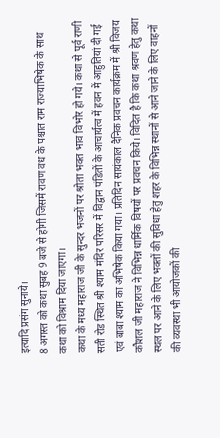इत्यादि प्रसंग सुनाये।
8 अगस्त को कथा सुबह 9 बजे से होगी जिसमें रावण वध के पश्चात राम राज्याभिषेक के साथ कथा को विश्राम दिया जाएगा।
कथा के मध्य महाराज जी के सुन्दर भजनों पर श्रोता भक्त भाव विभोर हो गये। कथा से पूर्व राणी सती रोड स्थित श्री श्याम मंदिर परिसर में विद्वान पंडितों के आचार्यत्व में हवन में आहुतियां दी गई एवं बाबा श्याम का अभिषेक किया गया। प्रतिदिन सायंकाल दैनिक प्रवचन कार्यक्रम में श्री विजय कौशल जी महाराज ने विभिन्न धार्मिक विषयों पर प्रवचन किये। विदित है कि कथा श्रवण हेतु कथा स्थल पर आने के लिए भक्तों की सुविधा हेतु शहर के विभिन्न स्थानों से आने जाने के लिए वाहनों की व्यवस्था भी आयोजकों की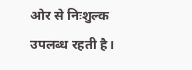ओर से निःशुल्क उपलब्ध रहती है।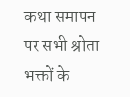कथा समापन पर सभी श्रोता भक्तों के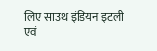लिए साउथ इंडियन इटली एवं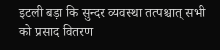इटली बड़ा कि सुन्दर व्यवस्था तत्पश्चात् सभी को प्रसाद वितरण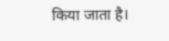किया जाता है।